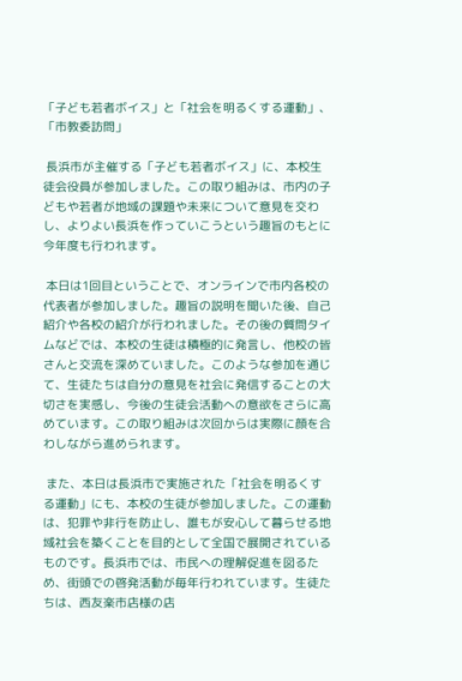「子ども若者ボイス」と「社会を明るくする運動」、「市教委訪問」

 長浜市が主催する「子ども若者ボイス」に、本校生徒会役員が参加しました。この取り組みは、市内の子どもや若者が地域の課題や未来について意見を交わし、よりよい長浜を作っていこうという趣旨のもとに今年度も行われます。

 本日は1回目ということで、オンラインで市内各校の代表者が参加しました。趣旨の説明を聞いた後、自己紹介や各校の紹介が行われました。その後の質問タイムなどでは、本校の生徒は積極的に発言し、他校の皆さんと交流を深めていました。このような参加を通じて、生徒たちは自分の意見を社会に発信することの大切さを実感し、今後の生徒会活動への意欲をさらに高めています。この取り組みは次回からは実際に顔を合わしながら進められます。

 また、本日は長浜市で実施された「社会を明るくする運動」にも、本校の生徒が参加しました。この運動は、犯罪や非行を防止し、誰もが安心して暮らせる地域社会を築くことを目的として全国で展開されているものです。長浜市では、市民への理解促進を図るため、街頭での啓発活動が毎年行われています。生徒たちは、西友楽市店様の店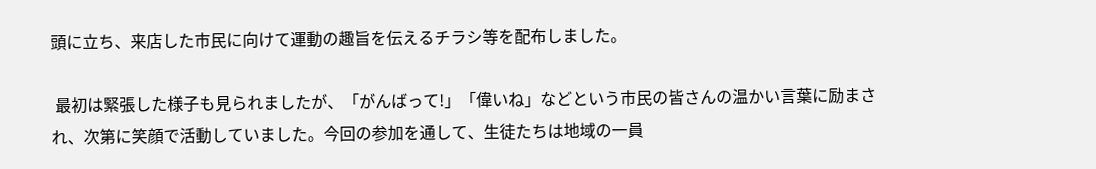頭に立ち、来店した市民に向けて運動の趣旨を伝えるチラシ等を配布しました。

 最初は緊張した様子も見られましたが、「がんばって!」「偉いね」などという市民の皆さんの温かい言葉に励まされ、次第に笑顔で活動していました。今回の参加を通して、生徒たちは地域の一員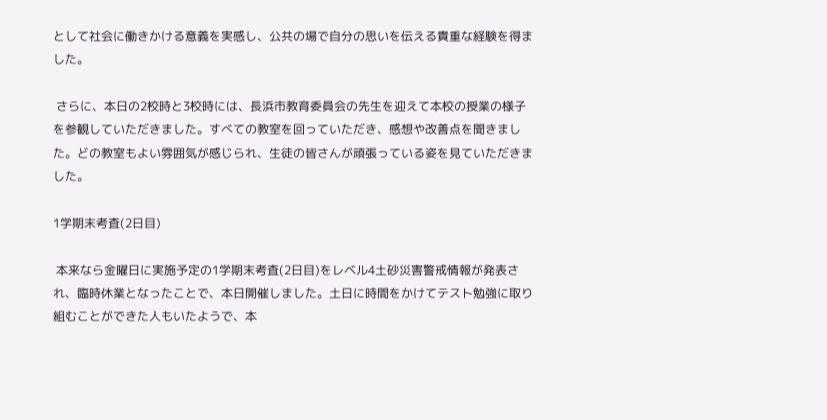として社会に働きかける意義を実感し、公共の場で自分の思いを伝える貴重な経験を得ました。

 さらに、本日の2校時と3校時には、長浜市教育委員会の先生を迎えて本校の授業の様子を参観していただきました。すべての教室を回っていただき、感想や改善点を聞きました。どの教室もよい雰囲気が感じられ、生徒の皆さんが頑張っている姿を見ていただきました。

1学期末考査(2日目)

 本来なら金曜日に実施予定の1学期末考査(2日目)をレベル4土砂災害警戒情報が発表され、臨時休業となったことで、本日開催しました。土日に時間をかけてテスト勉強に取り組むことができた人もいたようで、本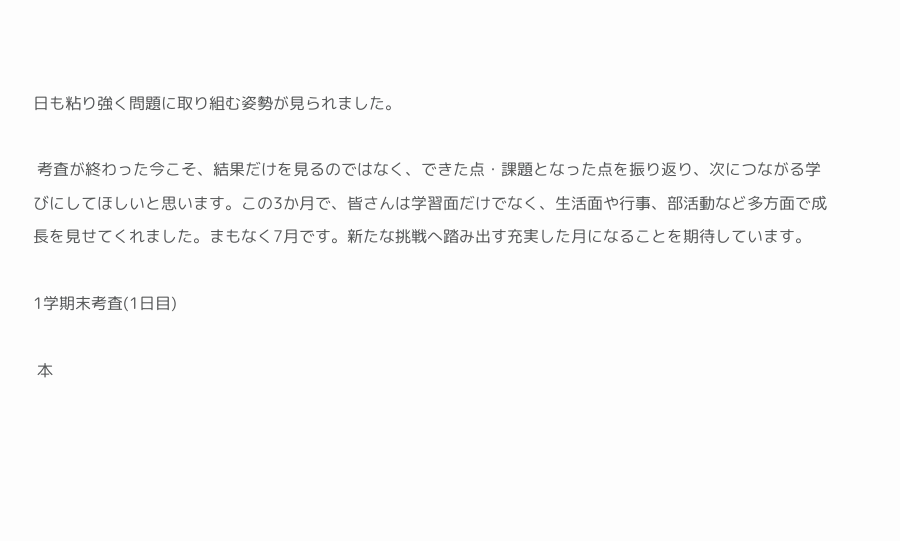日も粘り強く問題に取り組む姿勢が見られました。

 考査が終わった今こそ、結果だけを見るのではなく、できた点・課題となった点を振り返り、次につながる学びにしてほしいと思います。この3か月で、皆さんは学習面だけでなく、生活面や行事、部活動など多方面で成長を見せてくれました。まもなく7月です。新たな挑戦へ踏み出す充実した月になることを期待しています。

1学期末考査(1日目)

 本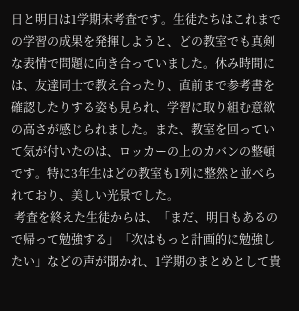日と明日は1学期末考査です。生徒たちはこれまでの学習の成果を発揮しようと、どの教室でも真剣な表情で問題に向き合っていました。休み時間には、友達同士で教え合ったり、直前まで参考書を確認したりする姿も見られ、学習に取り組む意欲の高さが感じられました。また、教室を回っていて気が付いたのは、ロッカーの上のカバンの整頓です。特に3年生はどの教室も1列に整然と並べられており、美しい光景でした。
 考査を終えた生徒からは、「まだ、明日もあるので帰って勉強する」「次はもっと計画的に勉強したい」などの声が聞かれ、1学期のまとめとして貴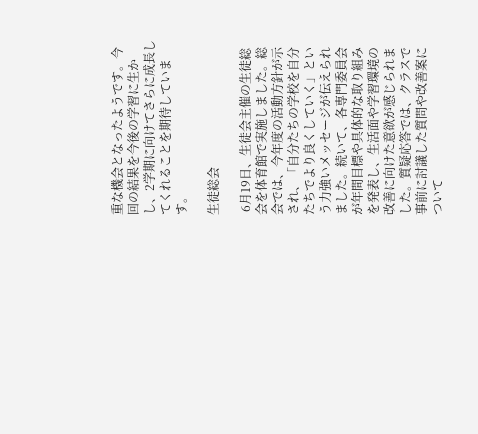重な機会となったようです。今回の結果を今後の学習に生かし、2学期に向けてさらに成長してくれることを期待しています。

生徒総会

 6月19日、生徒会主催の生徒総会を体育館で実施しました。総会では、今年度の活動方針が示され、「自分たちの学校を自分たちでより良くしていく」という力強いメッセージが伝えられました。続いて、各専門委員会が年間目標や具体的な取り組みを発表し、生活面や学習環境の改善に向けた意欲が感じられました。質疑応答では、クラスで事前に討議した質問や改善案について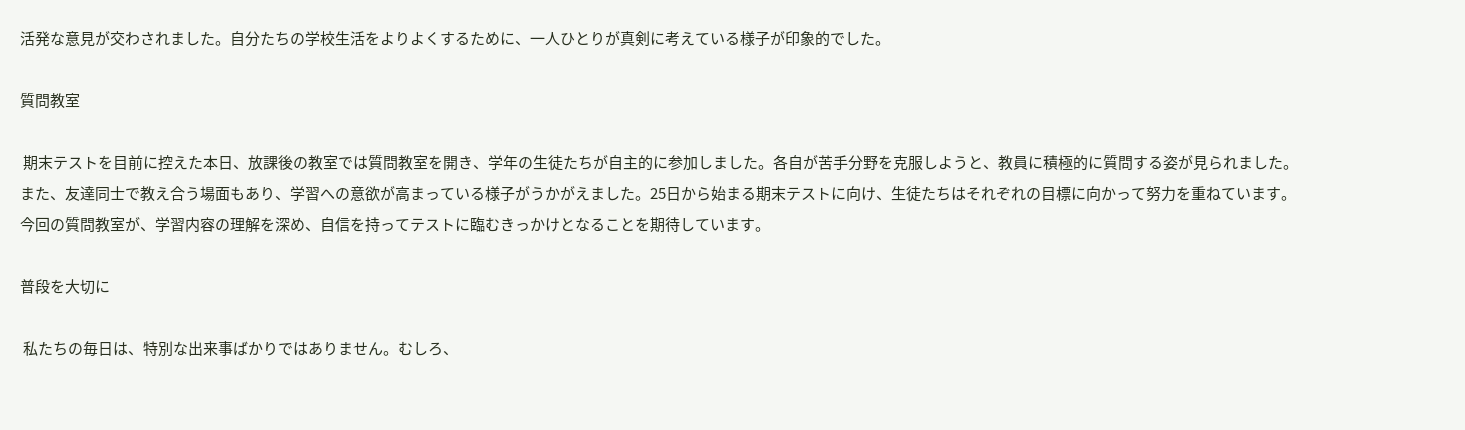活発な意見が交わされました。自分たちの学校生活をよりよくするために、一人ひとりが真剣に考えている様子が印象的でした。

質問教室

 期末テストを目前に控えた本日、放課後の教室では質問教室を開き、学年の生徒たちが自主的に参加しました。各自が苦手分野を克服しようと、教員に積極的に質問する姿が見られました。また、友達同士で教え合う場面もあり、学習への意欲が高まっている様子がうかがえました。25日から始まる期末テストに向け、生徒たちはそれぞれの目標に向かって努力を重ねています。今回の質問教室が、学習内容の理解を深め、自信を持ってテストに臨むきっかけとなることを期待しています。

普段を大切に

 私たちの毎日は、特別な出来事ばかりではありません。むしろ、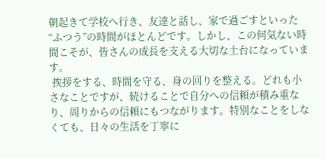朝起きて学校へ行き、友達と話し、家で過ごすといった“ふつう”の時間がほとんどです。しかし、この何気ない時間こそが、皆さんの成長を支える大切な土台になっています。
 挨拶をする、時間を守る、身の回りを整える。どれも小さなことですが、続けることで自分への信頼が積み重なり、周りからの信頼にもつながります。特別なことをしなくても、日々の生活を丁寧に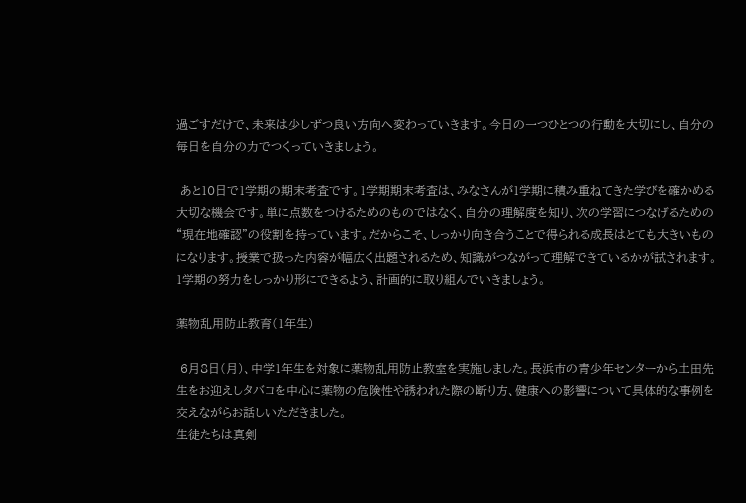過ごすだけで、未来は少しずつ良い方向へ変わっていきます。今日の一つひとつの行動を大切にし、自分の毎日を自分の力でつくっていきましょう。

 あと10日で1学期の期末考査です。1学期期末考査は、みなさんが1学期に積み重ねてきた学びを確かめる大切な機会です。単に点数をつけるためのものではなく、自分の理解度を知り、次の学習につなげるための“現在地確認”の役割を持っています。だからこそ、しっかり向き合うことで得られる成長はとても大きいものになります。授業で扱った内容が幅広く出題されるため、知識がつながって理解できているかが試されます。1学期の努力をしっかり形にできるよう、計画的に取り組んでいきましょう。

薬物乱用防止教育(1年生)

 6月8日(月)、中学1年生を対象に薬物乱用防止教室を実施しました。長浜市の青少年センターから土田先生をお迎えしタバコを中心に薬物の危険性や誘われた際の断り方、健康への影響について具体的な事例を交えながらお話しいただきました。
生徒たちは真剣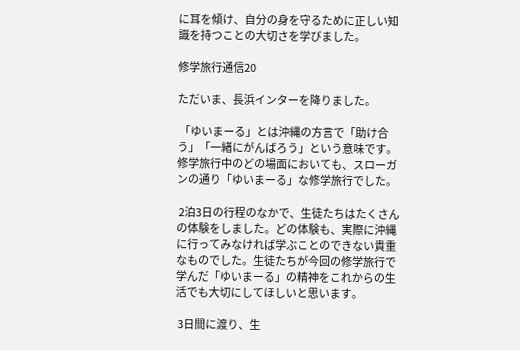に耳を傾け、自分の身を守るために正しい知識を持つことの大切さを学びました。

修学旅行通信20

ただいま、長浜インターを降りました。

 「ゆいまーる」とは沖縄の方言で「助け合う」「一緒にがんばろう」という意味です。修学旅行中のどの場面においても、スローガンの通り「ゆいまーる」な修学旅行でした。

 2泊3日の行程のなかで、生徒たちはたくさんの体験をしました。どの体験も、実際に沖縄に行ってみなければ学ぶことのできない貴重なものでした。生徒たちが今回の修学旅行で学んだ「ゆいまーる」の精神をこれからの生活でも大切にしてほしいと思います。

 3日間に渡り、生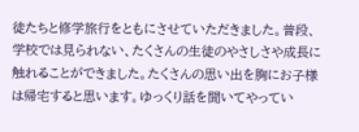徒たちと修学旅行をともにさせていただきました。普段、学校では見られない、たくさんの生徒のやさしさや成長に触れることができました。たくさんの思い出を胸にお子様は帰宅すると思います。ゆっくり話を聞いてやってい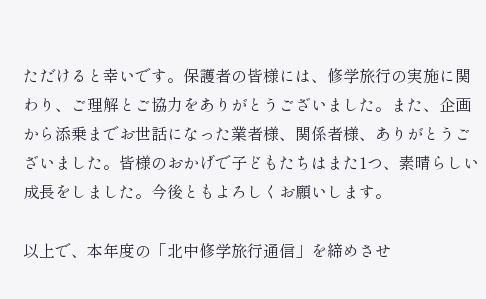ただけると幸いです。保護者の皆様には、修学旅行の実施に関わり、ご理解とご協力をありがとうございました。また、企画から添乗までお世話になった業者様、関係者様、ありがとうございました。皆様のおかげで子どもたちはまた1つ、素晴らしい成長をしました。今後ともよろしくお願いします。

以上で、本年度の「北中修学旅行通信」を締めさせ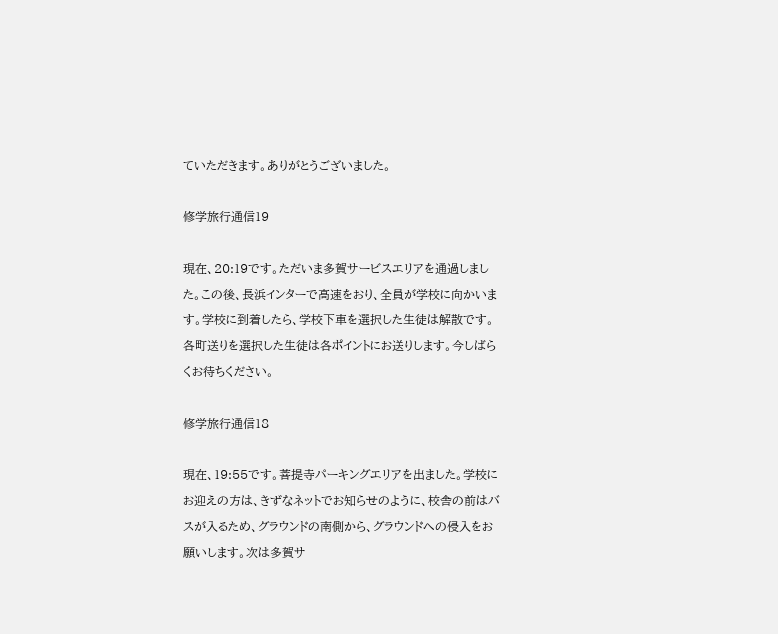ていただきます。ありがとうございました。

修学旅行通信19

現在、20:19です。ただいま多賀サービスエリアを通過しました。この後、長浜インターで高速をおり、全員が学校に向かいます。学校に到着したら、学校下車を選択した生徒は解散です。各町送りを選択した生徒は各ポイントにお送りします。今しばらくお待ちください。

修学旅行通信18

現在、19:55です。菩提寺パーキングエリアを出ました。学校にお迎えの方は、きずなネットでお知らせのように、校舎の前はバスが入るため、グラウンドの南側から、グラウンドへの侵入をお願いします。次は多賀サ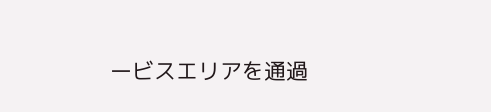ービスエリアを通過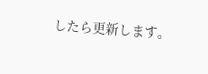したら更新します。